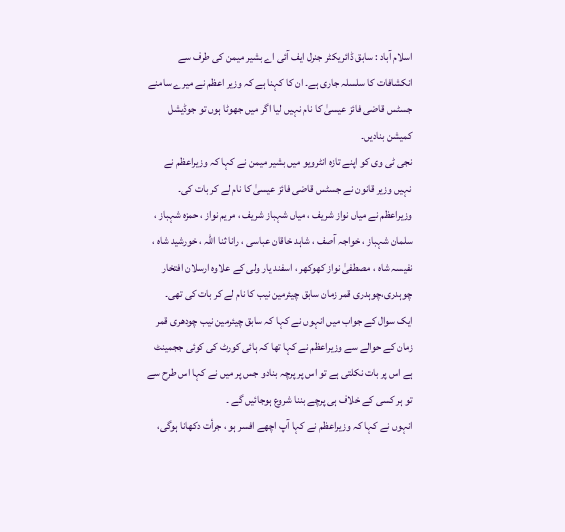اسلام آباد : سابق ڈائریکٹر جنرل ایف آئی اے بشیر میمن کی طرف سے انکشافات کا سلسلہ جاری ہے۔ ان کا کہنا ہے کہ وزیر اعظم نے میرے سامنے جسٹس قاضی فائز عیسیٰ کا نام نہیں لیا اگر میں جھوٹا ہوں تو جوڈیشل کمیشن بنادیں۔
نجی ٹی وی کو اپنے تازہ انٹرویو میں بشیر میمن نے کہا کہ وزیراعظم نے نہیں وزیر قانون نے جسٹس قاضی فائز عیسیٰ کا نام لے کر بات کی۔ وزیراعظم نے میاں نواز شریف ، میاں شہباز شریف ، مریم نواز ، حمزہ شہباز ، سلمان شہباز ، خواجہ آصف ، شاہد خاقان عباسی ، رانا ثنا اللہ ، خورشید شاہ ، نفیسہ شاہ ، مصطفیٰ نواز کھوکھر ، اسفند یار ولی کے علاوہ ارسلان افتخار چوہدری،چوہدری قمر زمان سابق چیئرمین نیب کا نام لے کر بات کی تھی۔
ایک سوال کے جواب میں انہوں نے کہا کہ سابق چیئرمین نیب چودھری قمر زمان کے حوالے سے وزیراعظم نے کہا تھا کہ ہائی کورٹ کی کوئی ججمینٹ ہے اس پر بات نکلتی ہے تو اس پر پرچہ بنادو جس پر میں نے کہا اس طرح سے تو ہر کسی کے خلاف ہی پرچے بننا شروع ہوجائیں گے ۔
انہوں نے کہا کہ وزیراعظم نے کہا آپ اچھے افسر ہو ، جرأت دکھانا ہوگی،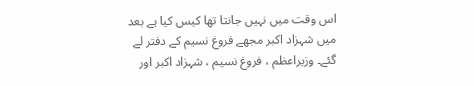اس وقت میں نہیں جانتا تھا کیس کیا ہے بعد میں شہزاد اکبر مجھے فروغ نسیم کے دفتر لے گئے۔ وزیراعظم ، فروغ نسیم ، شہزاد اکبر اور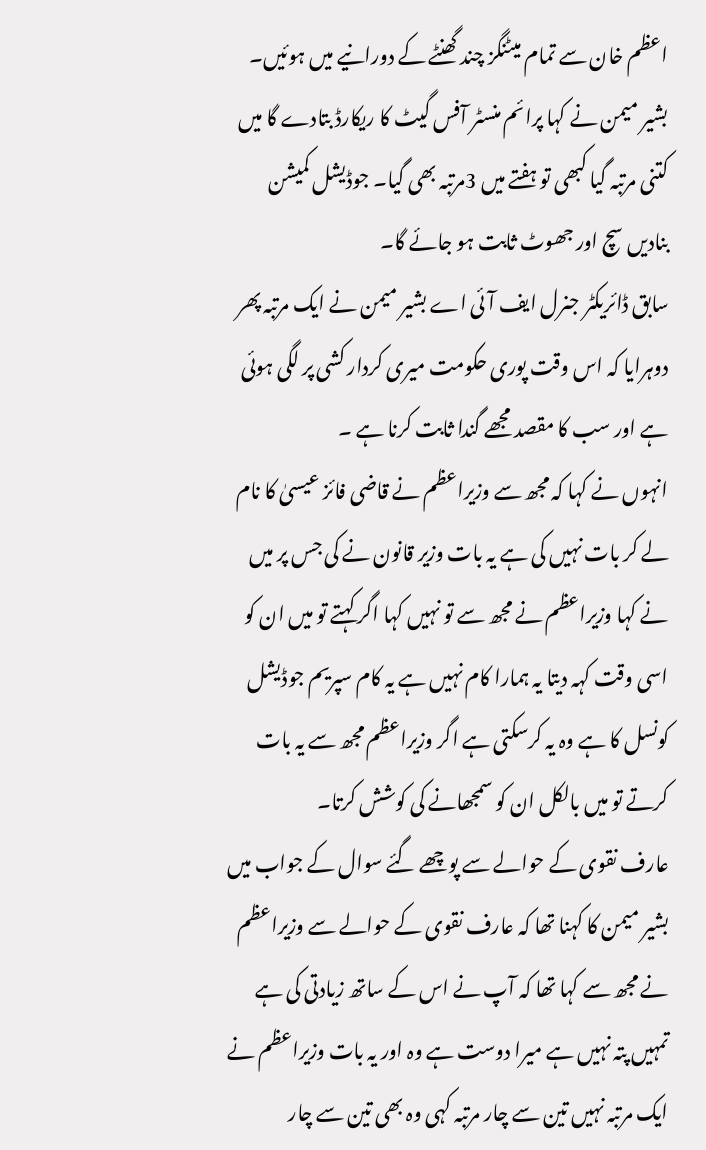اعظم خان سے تمام میٹنگز چند گھنٹے کے دورانیے میں ہوئیں۔
بشیر میمن نے کہا پرائم منسٹر آفس گیٹ کا ریکارڈ بتادے گا میں کتنی مرتبہ گیا کبھی تو ہفتے میں 3مرتبہ بھی گیا۔ جوڈیشل کمیشن بنادیں سچ اور جھوٹ ثابت ہو جائے گا۔
سابق ڈائریکٹر جنرل ایف آئی اے بشیر میمن نے ایک مرتبہ پھر دوہرایا کہ اس وقت پوری حکومت میری کردار کشی پر لگی ہوئی ہے اور سب کا مقصد مجھے گندا ثابت کرنا ہے ۔
انہوں نے کہا کہ مجھ سے وزیراعظم نے قاضی فائز عیسیٰ کا نام لے کر بات نہیں کی ہے یہ بات وزیر قانون نے کی جس پر میں نے کہا وزیراعظم نے مجھ سے تو نہیں کہا اگر کہتے تو میں ان کو اسی وقت کہہ دیتا یہ ہمارا کام نہیں ہے یہ کام سپریم جوڈیشل کونسل کا ہے وہ یہ کرسکتی ہے اگر وزیراعظم مجھ سے یہ بات کرتے تو میں بالکل ان کو سمجھانے کی کوشش کرتا۔
عارف نقوی کے حوالے سے پوچھے گئے سوال کے جواب میں بشیر میمن کا کہنا تھا کہ عارف نقوی کے حوالے سے وزیراعظم نے مجھ سے کہا تھا کہ آپ نے اس کے ساتھ زیادتی کی ہے تمہیں پتہ نہیں ہے میرا دوست ہے وہ اور یہ بات وزیراعظم نے ایک مرتبہ نہیں تین سے چار مرتبہ کہی وہ بھی تین سے چار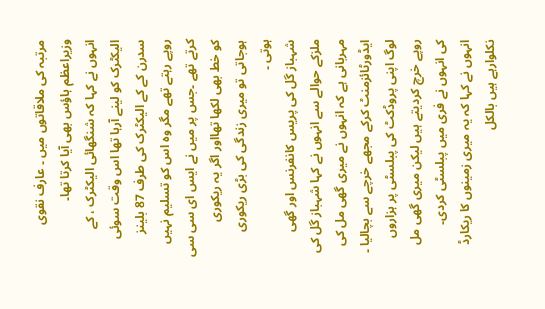مرتبہ کی ملاقاتوں میں ۔ عارف نقوی وزیراعظم ہاؤس بھی آیا کرتا تھا۔
انہوں نے کہا کہ شنگھائی الیکٹرک ، کے الیکٹرک کو لینے آرہا تھا اس وقت سوئی سدرن کے کے الیکٹرک کی طرف 87 بلینز روپے رہتے تھے مگر وہ اس کو تسلیم نہیں کرتے تھے ۔جس پر میں نے ایس ای سی سی کو خط بھی لکھا تھااور اگر یہ ریکوری ہوجاتی تو میری زندگی کی بڑی ریکوری ہوتی ۔
شہباز گل کی پریس کانفرنس اور گھی ملزکے حوالے سے انہوں نے کہا شہباز گل کی مہربانی ہے کہ انہوں نے میری گھی مل کی ایڈورٹائزمنٹ کرکے مجھے خرچے سے بچالیا ۔ لوگ اپنی پروڈکٹ کی پبلسٹی پر ہزاروں روپے خرچ کردیتے ہیں لیکن میری گھی مل کی انہوں نے فری میں پبلسٹی کردی۔
انہوں نے کہا کہ یہ میری زمینوں کا ریکارڈ نکلوارہے ہیں بالکل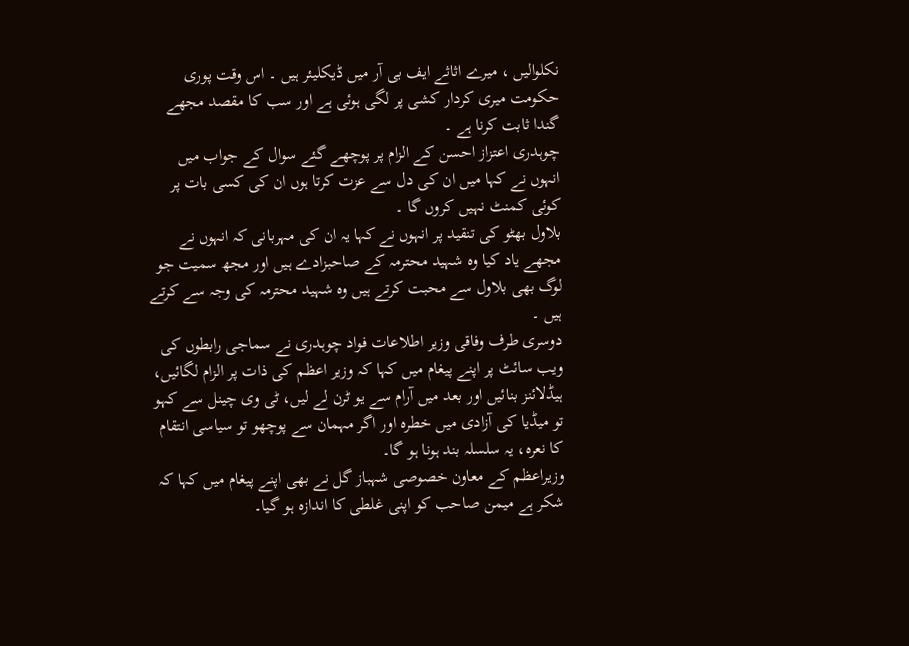نکلوالیں ، میرے اثاثے ایف بی آر میں ڈیکلیئر ہیں ۔ اس وقت پوری حکومت میری کردار کشی پر لگی ہوئی ہے اور سب کا مقصد مجھے گندا ثابت کرنا ہے ۔
چوہدری اعتزاز احسن کے الزام پر پوچھے گئے سوال کے جواب میں انہوں نے کہا میں ان کی دل سے عزت کرتا ہوں ان کی کسی بات پر کوئی کمنٹ نہیں کروں گا ۔
بلاول بھٹو کی تنقید پر انہوں نے کہا یہ ان کی مہربانی کہ انہوں نے مجھے یاد کیا وہ شہید محترمہ کے صاحبزادے ہیں اور مجھ سمیت جو لوگ بھی بلاول سے محبت کرتے ہیں وہ شہید محترمہ کی وجہ سے کرتے ہیں ۔
دوسری طرف وفاقی وزیر اطلاعات فواد چوہدری نے سماجی رابطوں کی ویب سائٹ پر اپنے پیغام میں کہا کہ وزیر اعظم کی ذات پر الزام لگائیں، ہیڈلائنز بنائیں اور بعد میں آرام سے یو ٹرن لے لیں، ٹی وی چینل سے کہو تو میڈیا کی آزادی میں خطرہ اور اگر مہمان سے پوچھو تو سیاسی انتقام کا نعرہ، یہ سلسلہ بند ہونا ہو گا۔
وزیراعظم کے معاون خصوصی شہباز گل نے بھی اپنے پیغام میں کہا کہ شکر ہے میمن صاحب کو اپنی غلطی کا اندازہ ہو گیا۔